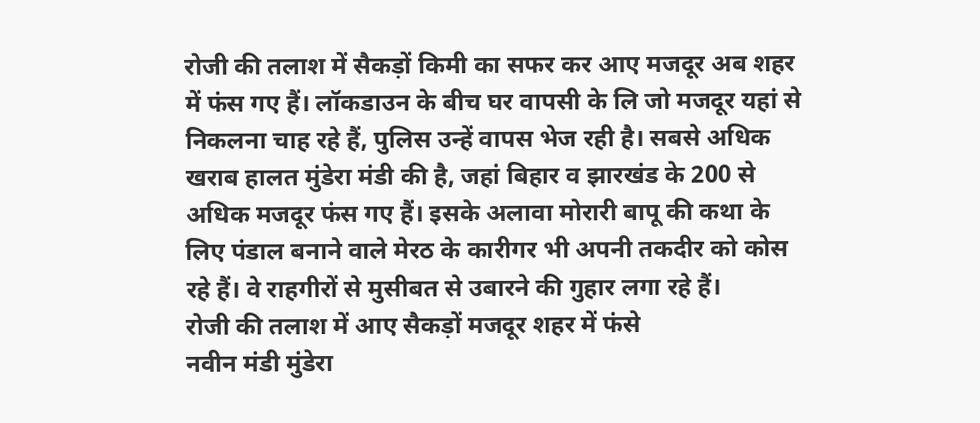रोजी की तलाश में सैकड़ों किमी का सफर कर आए मजदूर अब शहर में फंस गए हैं। लॉकडाउन के बीच घर वापसी के लि जो मजदूर यहां से निकलना चाह रहे हैं, पुलिस उन्हें वापस भेज रही है। सबसे अधिक खराब हालत मुंडेरा मंडी की है, जहां बिहार व झारखंड के 200 से अधिक मजदूर फंस गए हैं। इसके अलावा मोरारी बापू की कथा के लिए पंडाल बनाने वाले मेरठ के कारीगर भी अपनी तकदीर को कोस रहे हैं। वे राहगीरों से मुसीबत से उबारने की गुहार लगा रहे हैं।
रोजी की तलाश में आए सैकड़ों मजदूर शहर में फंसे
नवीन मंडी मुंडेरा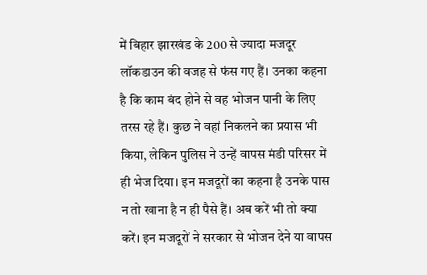में बिहार झारखंड के 200 से ज्यादा मजदूर लॉकडाउन की वजह से फंस गए हैं। उनका कहना है कि काम बंद होने से वह भोजन पानी के लिए तरस रहे हैं। कुछ ने वहां निकलने का प्रयास भी किया, लेकिन पुलिस ने उन्हें वापस मंडी परिसर में ही भेज दिया। इन मजदूरों का कहना है उनके पास न तो खाना है न ही पैसे हैं। अब करें भी तो क्या करें। इन मजदूरों ने सरकार से भोजन देने या वापस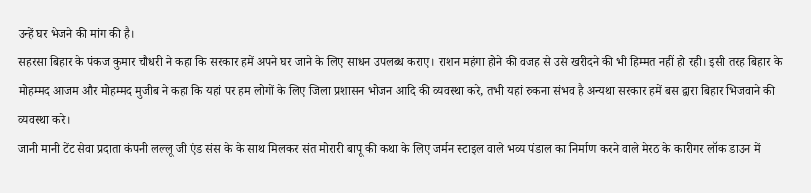उन्हें घर भेजने की मांग की है।
सहरसा बिहार के पंकज कुमार चौधरी ने कहा कि सरकार हमें अपने घर जाने के लिए साधन उपलब्ध कराए। राशन महंगा होने की वजह से उसे खरीदने की भी हिम्मत नहीं हो रही। इसी तरह बिहार के मोहम्मद आजम और मोहम्मद मुजीब ने कहा कि यहां पर हम लोगों के लिए जिला प्रशासन भोजन आदि की व्यवस्था करे, तभी यहां रुकना संभव है अन्यथा सरकार हमें बस द्वारा बिहार भिजवाने की व्यवस्था करे।
जानी मानी टेंट सेवा प्रदाता कंपनी लल्लू जी एंड संस के के साथ मिलकर संत मोरारी बापू की कथा के लिए जर्मन स्टाइल वाले भव्य पंडाल का निर्माण करने वाले मेरठ के कारीगर लॉक डाउन में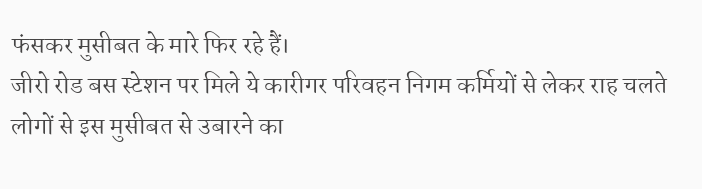फंसकर मुसीबत के मारे फिर रहे हैं।
जीरो रोड बस स्टेशन पर मिले ये कारीगर परिवहन निगम कर्मियों से लेकर राह चलते लोगों से इस मुसीबत से उबारने का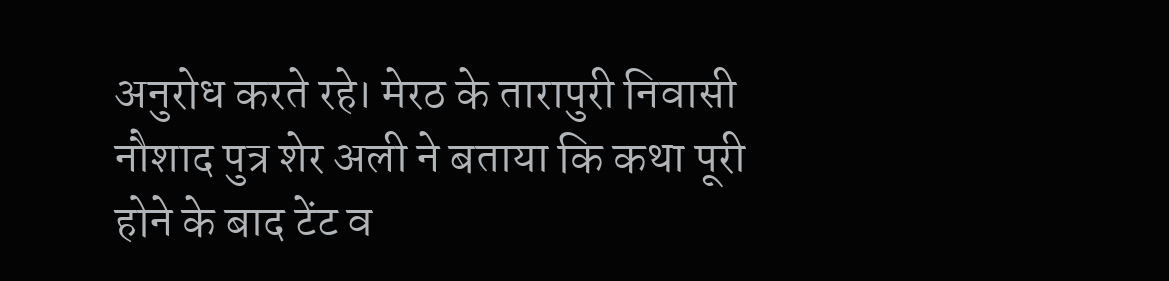अनुरोध करते रहे। मेरठ के तारापुरी निवासी नौशाद पुत्र शेर अली ने बताया कि कथा पूरी होने के बाद टेंट व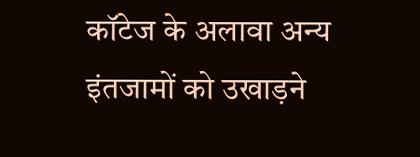कॉटेज के अलावा अन्य इंतजामों को उखाड़ने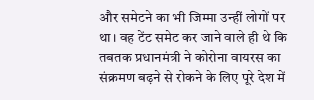और समेटने का भी जिम्मा उन्हीं लोगों पर था। वह टेंट समेट कर जाने वाले ही थे कि तबतक प्रधानमंत्री ने कोरोना वायरस का संक्रमण बढ़ने से रोकने के लिए पूरे देश में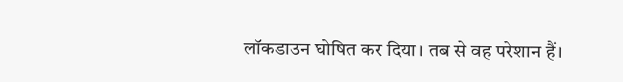लॉकडाउन घोषित कर दिया। तब से वह परेशान हैं।